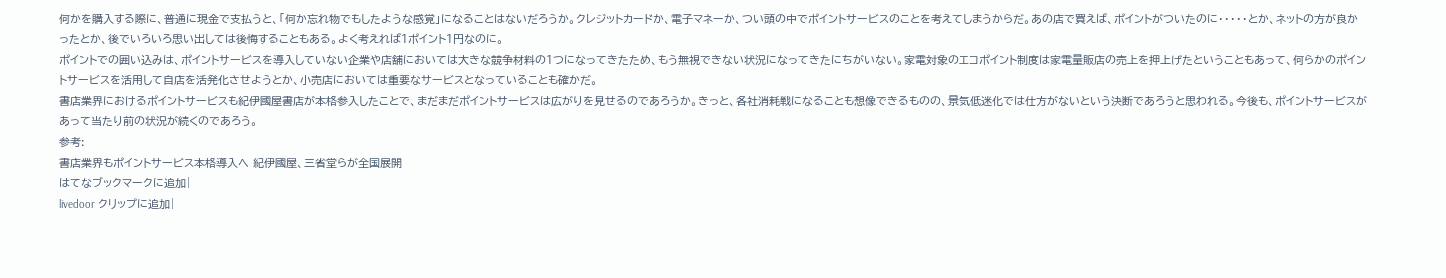何かを購入する際に、普通に現金で支払うと、「何か忘れ物でもしたような感覚」になることはないだろうか。クレジットカードか、電子マネーか、つい頭の中でポイントサービスのことを考えてしまうからだ。あの店で買えば、ポイントがついたのに・・・・・とか、ネットの方が良かったとか、後でいろいろ思い出しては後悔することもある。よく考えれば1ポイント1円なのに。
ポイントでの囲い込みは、ポイントサービスを導入していない企業や店舗においては大きな競争材料の1つになってきたため、もう無視できない状況になってきたにちがいない。家電対象のエコポイント制度は家電量販店の売上を押上げたということもあって、何らかのポイントサービスを活用して自店を活発化させようとか、小売店においては重要なサービスとなっていることも確かだ。
書店業界におけるポイントサービスも紀伊國屋書店が本格参入したことで、まだまだポイントサービスは広がりを見せるのであろうか。きっと、各社消耗戦になることも想像できるものの、景気低迷化では仕方がないという決断であろうと思われる。今後も、ポイントサービスがあって当たり前の状況が続くのであろう。
参考:
書店業界もポイントサービス本格導入へ 紀伊國屋、三省堂らが全国展開
はてなブックマークに追加|
livedoor クリップに追加|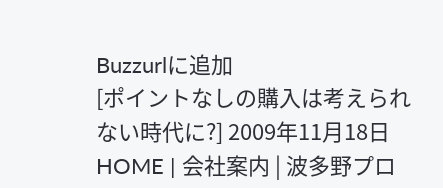Buzzurlに追加
[ポイントなしの購入は考えられない時代に?] 2009年11月18日
HOME | 会社案内 | 波多野プロ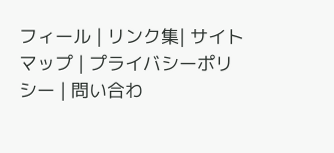フィール | リンク集| サイトマップ | プライバシーポリシー | 問い合わ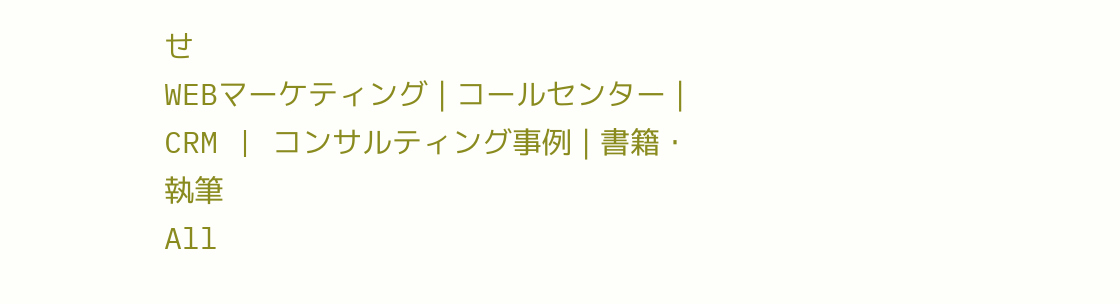せ
WEBマーケティング | コールセンター | CRM | コンサルティング事例 | 書籍・執筆
All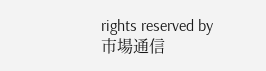rights reserved by 市場通信